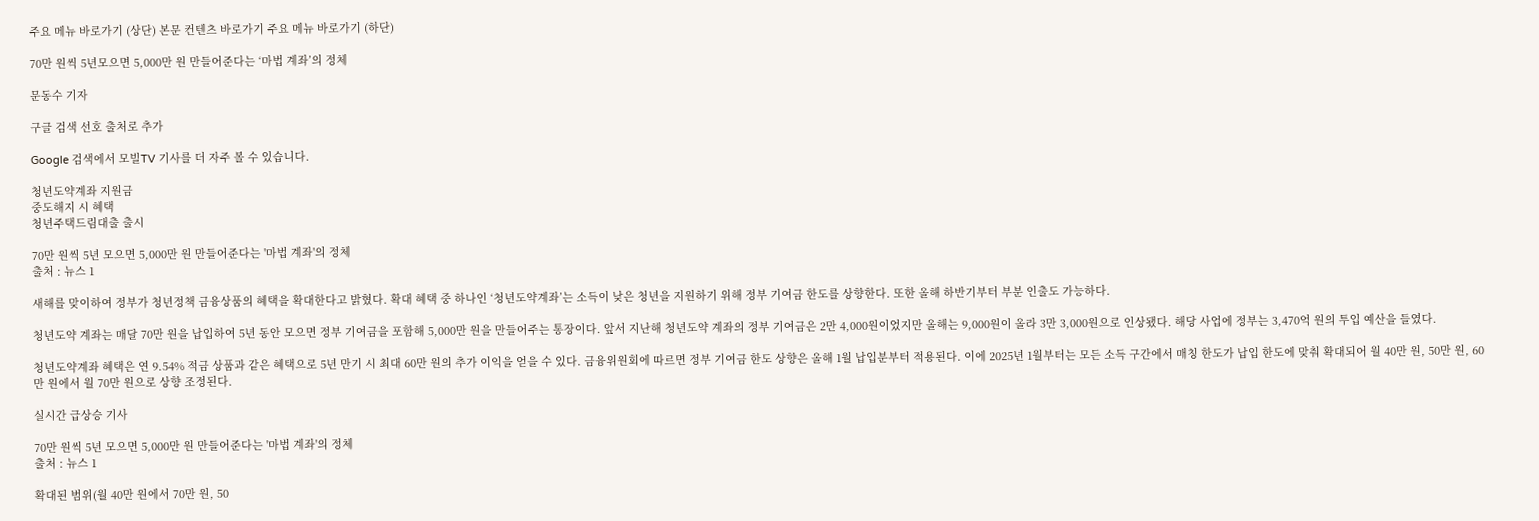주요 메뉴 바로가기 (상단) 본문 컨텐츠 바로가기 주요 메뉴 바로가기 (하단)

70만 원씩 5년모으면 5,000만 원 만들어준다는 ‘마법 계좌’의 정체

문동수 기자

구글 검색 선호 출처로 추가

Google 검색에서 모빌TV 기사를 더 자주 볼 수 있습니다.

청년도약계좌 지원금
중도해지 시 혜택
청년주택드림대출 출시

70만 원씩 5년 모으면 5,000만 원 만들어준다는 '마법 계좌'의 정체
출처 : 뉴스 1

새해를 맞이하여 정부가 청년정책 금융상품의 혜택을 확대한다고 밝혔다. 확대 혜택 중 하나인 ‘청년도약계좌’는 소득이 낮은 청년을 지원하기 위해 정부 기여금 한도를 상향한다. 또한 올해 하반기부터 부분 인출도 가능하다.

청년도약 계좌는 매달 70만 원을 납입하여 5년 동안 모으면 정부 기여금을 포함해 5,000만 원을 만들어주는 통장이다. 앞서 지난해 청년도약 계좌의 정부 기여금은 2만 4,000원이었지만 올해는 9,000원이 올라 3만 3,000원으로 인상됐다. 해당 사업에 정부는 3,470억 원의 투입 예산을 들였다.

청년도약계좌 혜택은 연 9.54% 적금 상품과 같은 혜택으로 5년 만기 시 최대 60만 원의 추가 이익을 얻을 수 있다. 금융위원회에 따르면 정부 기여금 한도 상향은 올해 1월 납입분부터 적용된다. 이에 2025년 1월부터는 모든 소득 구간에서 매칭 한도가 납입 한도에 맞춰 확대되어 월 40만 원, 50만 원, 60만 원에서 월 70만 원으로 상향 조정된다.

실시간 급상승 기사

70만 원씩 5년 모으면 5,000만 원 만들어준다는 '마법 계좌'의 정체
출처 : 뉴스 1

확대된 범위(월 40만 원에서 70만 원, 50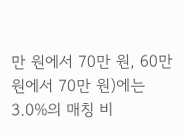만 원에서 70만 원, 60만 원에서 70만 원)에는 3.0%의 매칭 비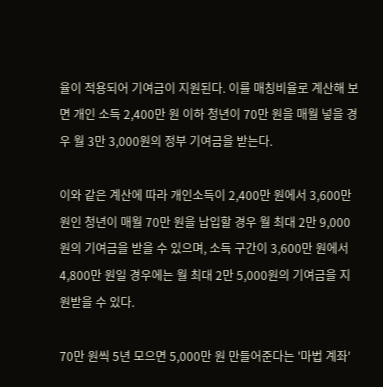율이 적용되어 기여금이 지원된다. 이를 매칭비율로 계산해 보면 개인 소득 2,400만 원 이하 청년이 70만 원을 매월 넣을 경우 월 3만 3,000원의 정부 기여금을 받는다.

이와 같은 계산에 따라 개인소득이 2,400만 원에서 3,600만 원인 청년이 매월 70만 원을 납입할 경우 월 최대 2만 9,000원의 기여금을 받을 수 있으며, 소득 구간이 3,600만 원에서 4,800만 원일 경우에는 월 최대 2만 5,000원의 기여금을 지원받을 수 있다.

70만 원씩 5년 모으면 5,000만 원 만들어준다는 '마법 계좌'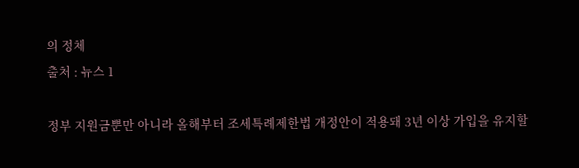의 정체
출처 : 뉴스 1

정부 지원금뿐만 아니라 올해부터 조세특례제한법 개정안이 적용돼 3년 이상 가입을 유지할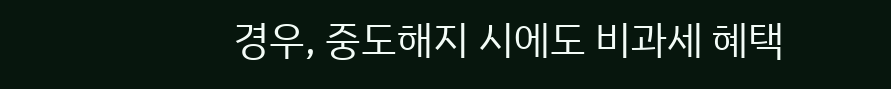경우, 중도해지 시에도 비과세 혜택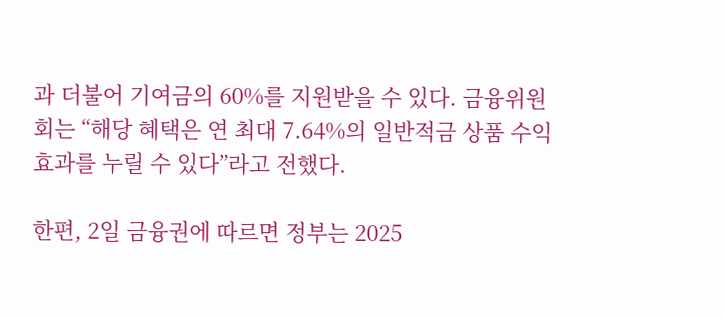과 더불어 기여금의 60%를 지원받을 수 있다. 금융위원회는 “해당 혜택은 연 최대 7.64%의 일반적금 상품 수익 효과를 누릴 수 있다”라고 전했다.

한편, 2일 금융권에 따르면 정부는 2025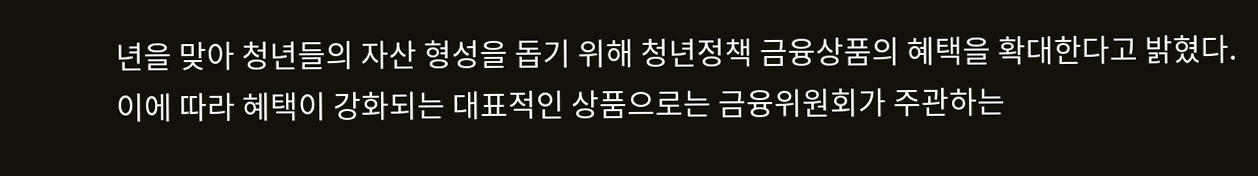년을 맞아 청년들의 자산 형성을 돕기 위해 청년정책 금융상품의 혜택을 확대한다고 밝혔다. 이에 따라 혜택이 강화되는 대표적인 상품으로는 금융위원회가 주관하는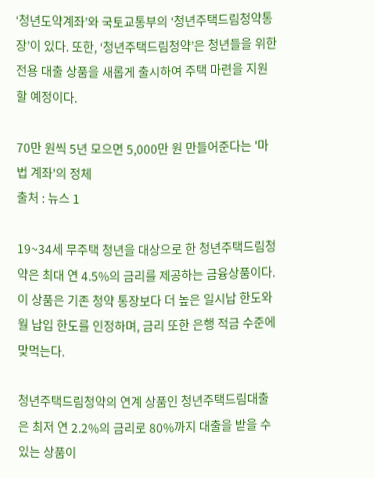‘청년도약계좌’와 국토교통부의 ‘청년주택드림청약통장’이 있다. 또한, ‘청년주택드림청약’은 청년들을 위한 전용 대출 상품을 새롭게 출시하여 주택 마련을 지원할 예정이다.

70만 원씩 5년 모으면 5,000만 원 만들어준다는 '마법 계좌'의 정체
출처 : 뉴스 1

19~34세 무주택 청년을 대상으로 한 청년주택드림청약은 최대 연 4.5%의 금리를 제공하는 금융상품이다. 이 상품은 기존 청약 통장보다 더 높은 일시납 한도와 월 납입 한도를 인정하며, 금리 또한 은행 적금 수준에 맞먹는다.

청년주택드림청약의 연계 상품인 청년주택드림대출은 최저 연 2.2%의 금리로 80%까지 대출을 받을 수 있는 상품이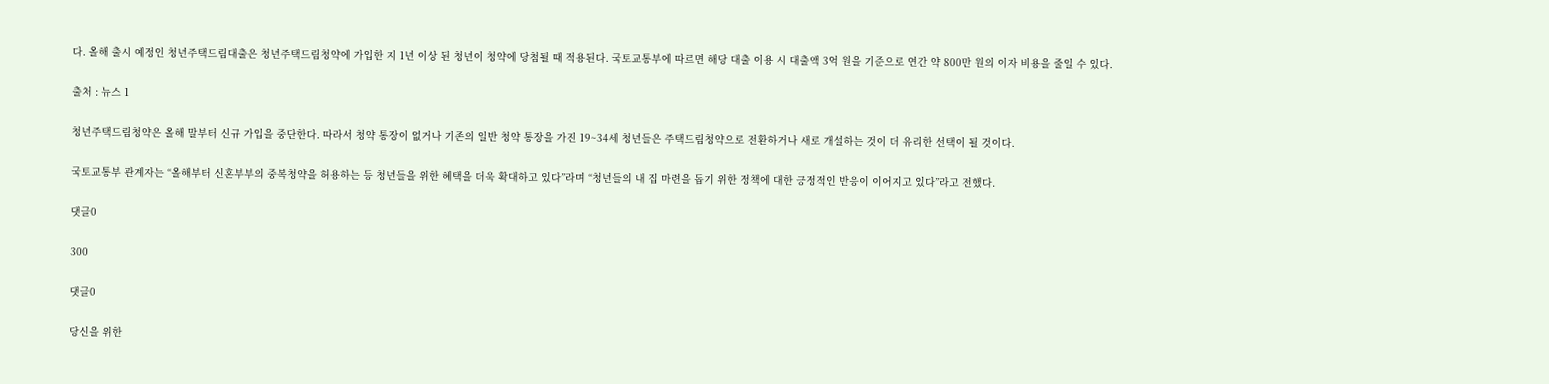다. 올해 출시 예정인 청년주택드림대출은 청년주택드림청약에 가입한 지 1년 이상 된 청년이 청약에 당첨될 때 적용된다. 국토교통부에 따르면 해당 대출 이용 시 대출액 3억 원을 기준으로 연간 약 800만 원의 이자 비용을 줄일 수 있다.

출처 : 뉴스 1

청년주택드림청약은 올해 말부터 신규 가입을 중단한다. 따라서 청약 통장이 없거나 기존의 일반 청약 통장을 가진 19~34세 청년들은 주택드림청약으로 전환하거나 새로 개설하는 것이 더 유리한 선택이 될 것이다.

국토교통부 관계자는 “올해부터 신혼부부의 중복청약을 허용하는 등 청년들을 위한 혜택을 더욱 확대하고 있다”라며 “청년들의 내 집 마련을 돕기 위한 정책에 대한 긍정적인 반응이 이어지고 있다”라고 전했다.

댓글0

300

댓글0

당신을 위한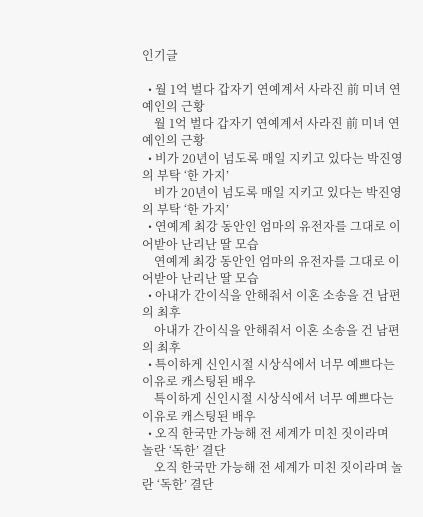인기글

  • 월 1억 벌다 갑자기 연예계서 사라진 前 미녀 연예인의 근황
    월 1억 벌다 갑자기 연예계서 사라진 前 미녀 연예인의 근황
  • 비가 20년이 넘도록 매일 지키고 있다는 박진영의 부탁 ‘한 가지’
    비가 20년이 넘도록 매일 지키고 있다는 박진영의 부탁 ‘한 가지’
  • 연예계 최강 동안인 엄마의 유전자를 그대로 이어받아 난리난 딸 모습
    연예계 최강 동안인 엄마의 유전자를 그대로 이어받아 난리난 딸 모습
  • 아내가 간이식을 안해줘서 이혼 소송을 건 남편의 최후
    아내가 간이식을 안해줘서 이혼 소송을 건 남편의 최후
  • 특이하게 신인시절 시상식에서 너무 예쁘다는 이유로 캐스팅된 배우
    특이하게 신인시절 시상식에서 너무 예쁘다는 이유로 캐스팅된 배우
  • 오직 한국만 가능해 전 세계가 미친 짓이라며 놀란 ‘독한’ 결단
    오직 한국만 가능해 전 세계가 미친 짓이라며 놀란 ‘독한’ 결단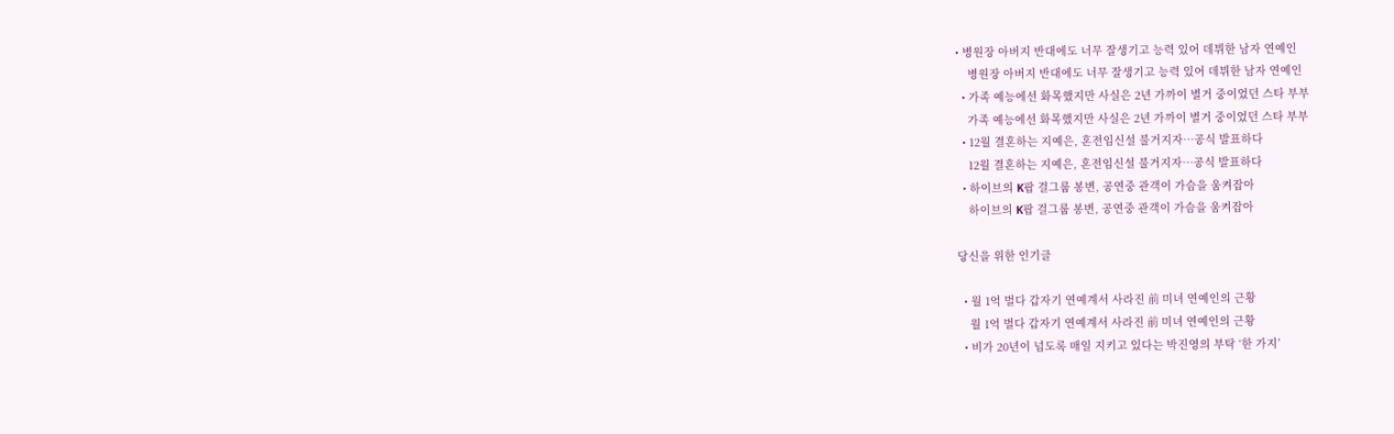• 병원장 아버지 반대에도 너무 잘생기고 능력 있어 데뷔한 남자 연예인
    병원장 아버지 반대에도 너무 잘생기고 능력 있어 데뷔한 남자 연예인
  • 가족 예능에선 화목했지만 사실은 2년 가까이 별거 중이었던 스타 부부
    가족 예능에선 화목했지만 사실은 2년 가까이 별거 중이었던 스타 부부
  • 12월 결혼하는 지예은, 혼전임신설 불거지자…공식 발표하다
    12월 결혼하는 지예은, 혼전임신설 불거지자…공식 발표하다
  • 하이브의 K팝 걸그룹 봉변, 공연중 관객이 가슴을 움켜잡아
    하이브의 K팝 걸그룹 봉변, 공연중 관객이 가슴을 움켜잡아

당신을 위한 인기글

  • 월 1억 벌다 갑자기 연예계서 사라진 前 미녀 연예인의 근황
    월 1억 벌다 갑자기 연예계서 사라진 前 미녀 연예인의 근황
  • 비가 20년이 넘도록 매일 지키고 있다는 박진영의 부탁 ‘한 가지’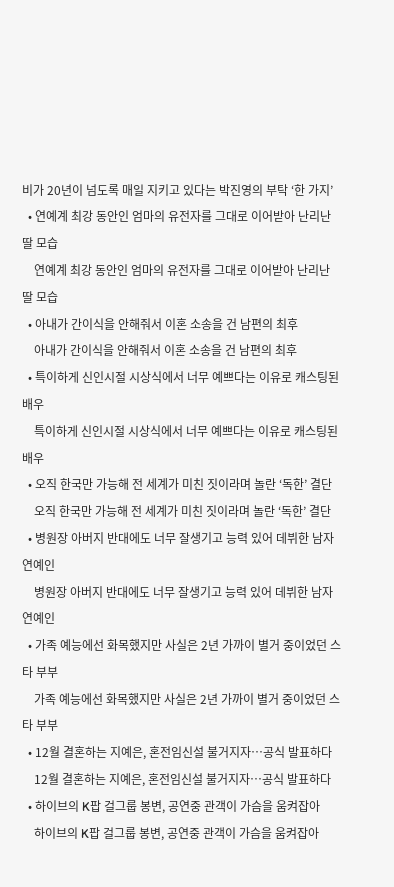비가 20년이 넘도록 매일 지키고 있다는 박진영의 부탁 ‘한 가지’
  • 연예계 최강 동안인 엄마의 유전자를 그대로 이어받아 난리난 딸 모습
    연예계 최강 동안인 엄마의 유전자를 그대로 이어받아 난리난 딸 모습
  • 아내가 간이식을 안해줘서 이혼 소송을 건 남편의 최후
    아내가 간이식을 안해줘서 이혼 소송을 건 남편의 최후
  • 특이하게 신인시절 시상식에서 너무 예쁘다는 이유로 캐스팅된 배우
    특이하게 신인시절 시상식에서 너무 예쁘다는 이유로 캐스팅된 배우
  • 오직 한국만 가능해 전 세계가 미친 짓이라며 놀란 ‘독한’ 결단
    오직 한국만 가능해 전 세계가 미친 짓이라며 놀란 ‘독한’ 결단
  • 병원장 아버지 반대에도 너무 잘생기고 능력 있어 데뷔한 남자 연예인
    병원장 아버지 반대에도 너무 잘생기고 능력 있어 데뷔한 남자 연예인
  • 가족 예능에선 화목했지만 사실은 2년 가까이 별거 중이었던 스타 부부
    가족 예능에선 화목했지만 사실은 2년 가까이 별거 중이었던 스타 부부
  • 12월 결혼하는 지예은, 혼전임신설 불거지자…공식 발표하다
    12월 결혼하는 지예은, 혼전임신설 불거지자…공식 발표하다
  • 하이브의 K팝 걸그룹 봉변, 공연중 관객이 가슴을 움켜잡아
    하이브의 K팝 걸그룹 봉변, 공연중 관객이 가슴을 움켜잡아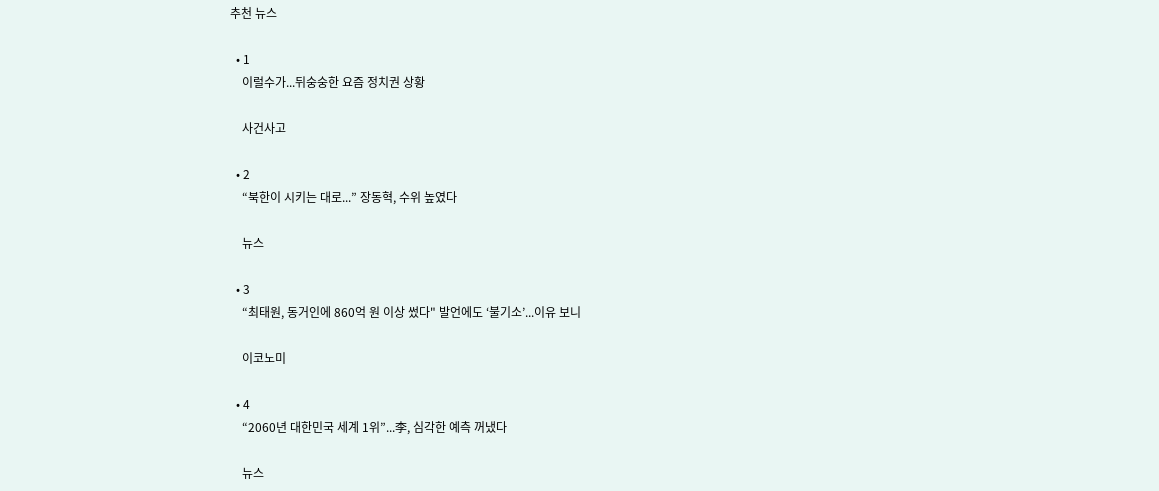추천 뉴스

  • 1
    이럴수가...뒤숭숭한 요즘 정치권 상황

    사건사고

  • 2
    “북한이 시키는 대로...” 장동혁, 수위 높였다

    뉴스

  • 3
    “최태원, 동거인에 860억 원 이상 썼다" 발언에도 ‘불기소’...이유 보니

    이코노미

  • 4
    “2060년 대한민국 세계 1위”...李, 심각한 예측 꺼냈다

    뉴스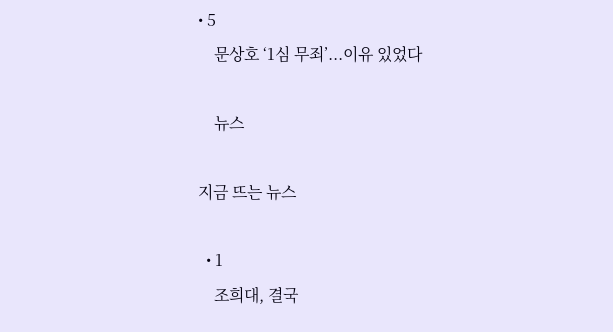• 5
    문상호 ‘1심 무죄’...이유 있었다

    뉴스

지금 뜨는 뉴스

  • 1
    조희대, 결국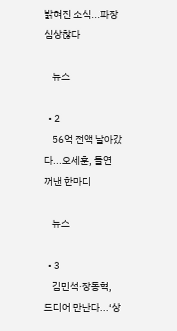밝혀진 소식...파장 심상찮다

    뉴스

  • 2
    56억 전액 날아갔다...오세훈, 돌연 꺼낸 한마디

    뉴스

  • 3
    김민석·장동혁, 드디어 만난다...‘상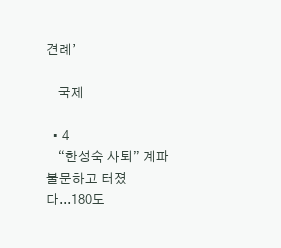견례’

    국제

  • 4
    “한성숙 사퇴” 계파 불문하고 터졌다...180도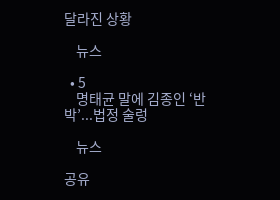달라진 상황

    뉴스

  • 5
    명태균 말에 김종인 ‘반박’...법정 술렁

    뉴스

공유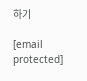하기

[email protected]